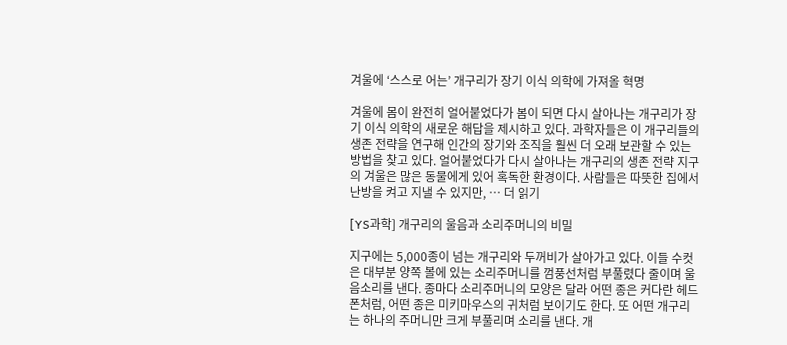겨울에 ‘스스로 어는’ 개구리가 장기 이식 의학에 가져올 혁명

겨울에 몸이 완전히 얼어붙었다가 봄이 되면 다시 살아나는 개구리가 장기 이식 의학의 새로운 해답을 제시하고 있다. 과학자들은 이 개구리들의 생존 전략을 연구해 인간의 장기와 조직을 훨씬 더 오래 보관할 수 있는 방법을 찾고 있다. 얼어붙었다가 다시 살아나는 개구리의 생존 전략 지구의 겨울은 많은 동물에게 있어 혹독한 환경이다. 사람들은 따뜻한 집에서 난방을 켜고 지낼 수 있지만, … 더 읽기

[YS과학] 개구리의 울음과 소리주머니의 비밀

지구에는 5,000종이 넘는 개구리와 두꺼비가 살아가고 있다. 이들 수컷은 대부분 양쪽 볼에 있는 소리주머니를 껌풍선처럼 부풀렸다 줄이며 울음소리를 낸다. 종마다 소리주머니의 모양은 달라 어떤 종은 커다란 헤드폰처럼, 어떤 종은 미키마우스의 귀처럼 보이기도 한다. 또 어떤 개구리는 하나의 주머니만 크게 부풀리며 소리를 낸다. 개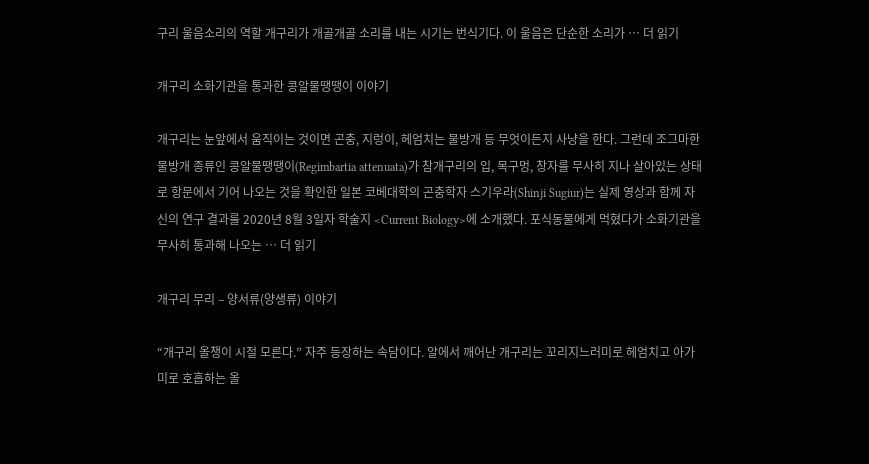구리 울음소리의 역할 개구리가 개골개골 소리를 내는 시기는 번식기다. 이 울음은 단순한 소리가 … 더 읽기

개구리 소화기관을 통과한 콩알물땡땡이 이야기

개구리는 눈앞에서 움직이는 것이면 곤충, 지렁이, 헤엄치는 물방개 등 무엇이든지 사냥을 한다. 그런데 조그마한 물방개 종류인 콩알물땡땡이(Regimbartia attenuata)가 참개구리의 입, 목구멍, 창자를 무사히 지나 살아있는 상태로 항문에서 기어 나오는 것을 확인한 일본 코베대학의 곤충학자 스기우라(Shinji Sugiur)는 실제 영상과 함께 자신의 연구 결과를 2020년 8월 3일자 학술지 <Current Biology>에 소개했다. 포식동물에게 먹혔다가 소화기관을 무사히 통과해 나오는 … 더 읽기

개구리 무리 – 양서류(양생류) 이야기

“개구리 올챙이 시절 모른다.” 자주 등장하는 속담이다. 알에서 깨어난 개구리는 꼬리지느러미로 헤엄치고 아가미로 호흡하는 올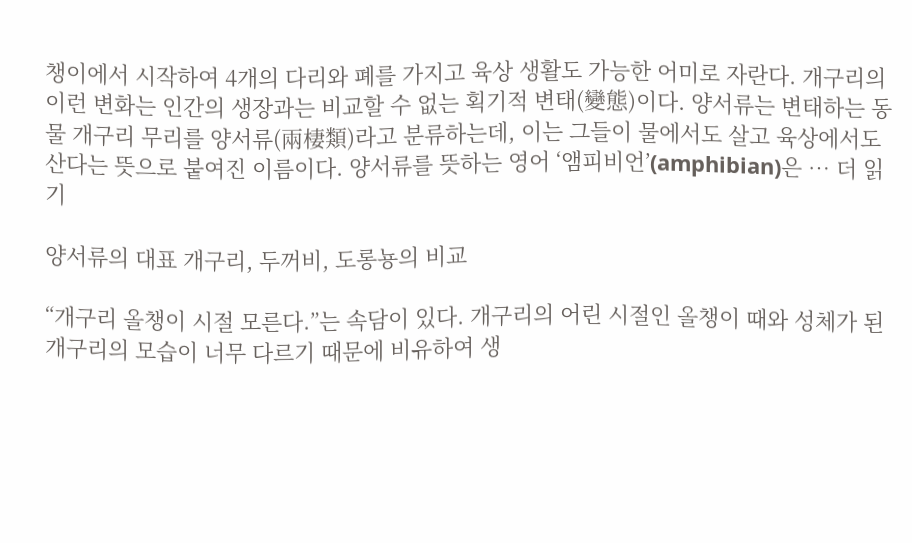챙이에서 시작하여 4개의 다리와 폐를 가지고 육상 생활도 가능한 어미로 자란다. 개구리의 이런 변화는 인간의 생장과는 비교할 수 없는 획기적 변태(變態)이다. 양서류는 변태하는 동물 개구리 무리를 양서류(兩棲類)라고 분류하는데, 이는 그들이 물에서도 살고 육상에서도 산다는 뜻으로 붙여진 이름이다. 양서류를 뜻하는 영어 ‘앰피비언’(amphibian)은 … 더 읽기

양서류의 대표 개구리, 두꺼비, 도롱뇽의 비교

“개구리 올챙이 시절 모른다.”는 속담이 있다. 개구리의 어린 시절인 올챙이 때와 성체가 된 개구리의 모습이 너무 다르기 때문에 비유하여 생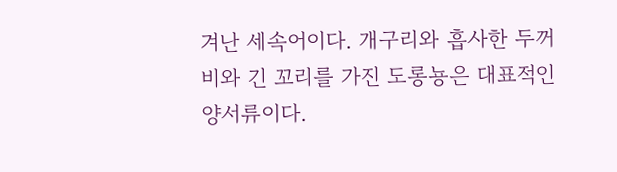겨난 세속어이다. 개구리와 흡사한 두꺼비와 긴 꼬리를 가진 도롱뇽은 대표적인 양서류이다.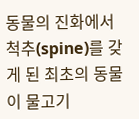동물의 진화에서 척추(spine)를 갖게 된 최초의 동물이 물고기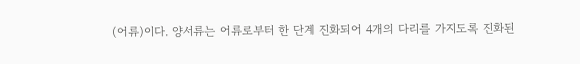(어류)이다. 양서류는 어류로부터 한 단계 진화되어 4개의 다리를 가지도록 진화된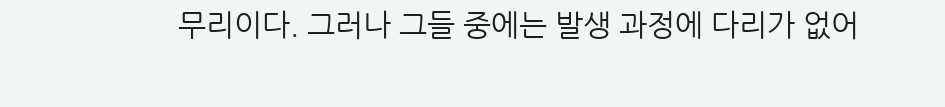무리이다. 그러나 그들 중에는 발생 과정에 다리가 없어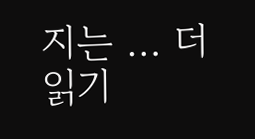지는 … 더 읽기